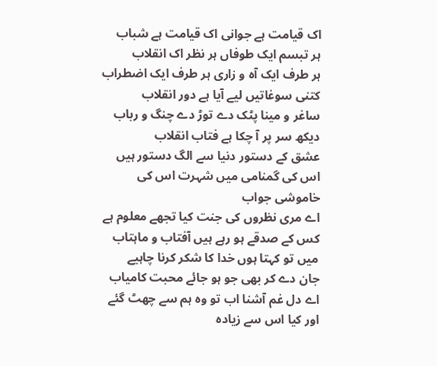اک قیامت ہے جوانی اک قیامت ہے شباب
ہر تبسم ایک طوفاں ہر نظر اک انقلاب
ہر طرف ایک آہ و زاری ہر طرف ایک اضطراب
کتنی سوغاتیں لیے آیا ہے دور انقلاب
ساغر و مینا پٹک دے توڑ دے چنگ و رباب
دیکھ سر پر آ چکا ہے فتاب انقلاب
عشق کے دستور دنیا سے الگ دستور ہیں
اس کی گمنامی میں شہرت اس کی خاموشی جواب
اے مری نظروں کی جنت کیا تجھے معلوم ہے
کس کے صدقے ہو رہے ہیں آفتاب و ماہتاب
میں تو کہتا ہوں خدا کا شکر کرنا چاہیے
جان دے کر بھی جو ہو جائے محبت کامیاب
اے دل غم آشنا اب تو وہ ہم سے چھٹ گئے
اور کیا اس سے زیادہ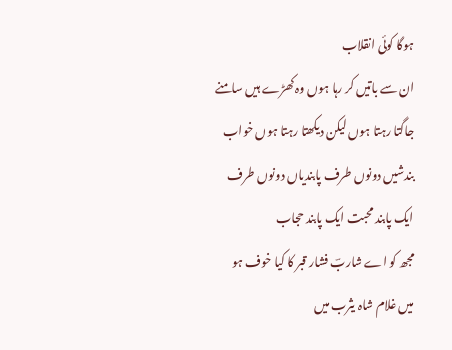ہوگا کوئی انقلاب
ان سے باتیں کر رہا ہوں وہ کھڑے ہیں سامنے
جاگتا رہتا ہوں لیکن دیکھتا رہتا ہوں خواب
بندشیں دونوں طرف پابندیاں دونوں طرف
ایک پابند محبت ایک پابند حجاب
مجھ کو اے شاربؔ فشار قبر کا کیا خوف ہو
میں غلام شاہ یثرب میں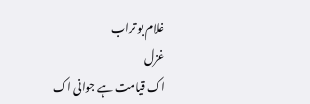غلام بو تراب
غزل
اک قیامت ہے جوانی اک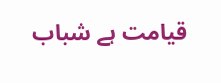قیامت ہے شباب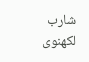شارب لکھنوی